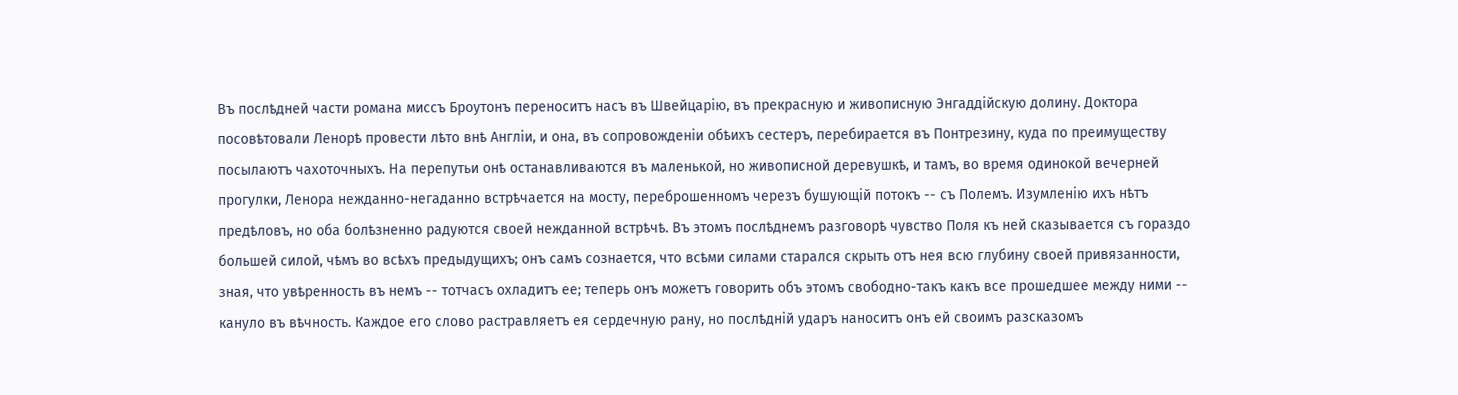Въ послѣдней части романа миссъ Броутонъ переноситъ насъ въ Швейцарію, въ прекрасную и живописную Энгаддійскую долину. Доктора посовѣтовали Ленорѣ провести лѣто внѣ Англіи, и она, въ сопровожденіи обѣихъ сестеръ, перебирается въ Понтрезину, куда по преимуществу посылаютъ чахоточныхъ. На перепутьи онѣ останавливаются въ маленькой, но живописной деревушкѣ, и тамъ, во время одинокой вечерней прогулки, Ленора нежданно-негаданно встрѣчается на мосту, переброшенномъ черезъ бушующій потокъ -- съ Полемъ. Изумленію ихъ нѣтъ предѣловъ, но оба болѣзненно радуются своей нежданной встрѣчѣ. Въ этомъ послѣднемъ разговорѣ чувство Поля къ ней сказывается съ гораздо большей силой, чѣмъ во всѣхъ предыдущихъ; онъ самъ сознается, что всѣми силами старался скрыть отъ нея всю глубину своей привязанности, зная, что увѣренность въ немъ -- тотчасъ охладитъ ее; теперь онъ можетъ говорить объ этомъ свободно-такъ какъ все прошедшее между ними -- кануло въ вѣчность. Каждое его слово растравляетъ ея сердечную рану, но послѣдній ударъ наноситъ онъ ей своимъ разсказомъ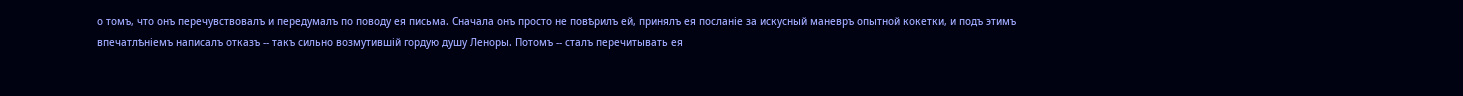о томъ, что онъ перечувствовалъ и передумалъ по поводу ея письма. Сначала онъ просто не повѣрилъ ей, принялъ ея посланіе за искусный маневръ опытной кокетки, и подъ этимъ впечатлѣніемъ написалъ отказъ -- такъ сильно возмутившій гордую душу Леноры. Потомъ -- сталъ перечитывать ея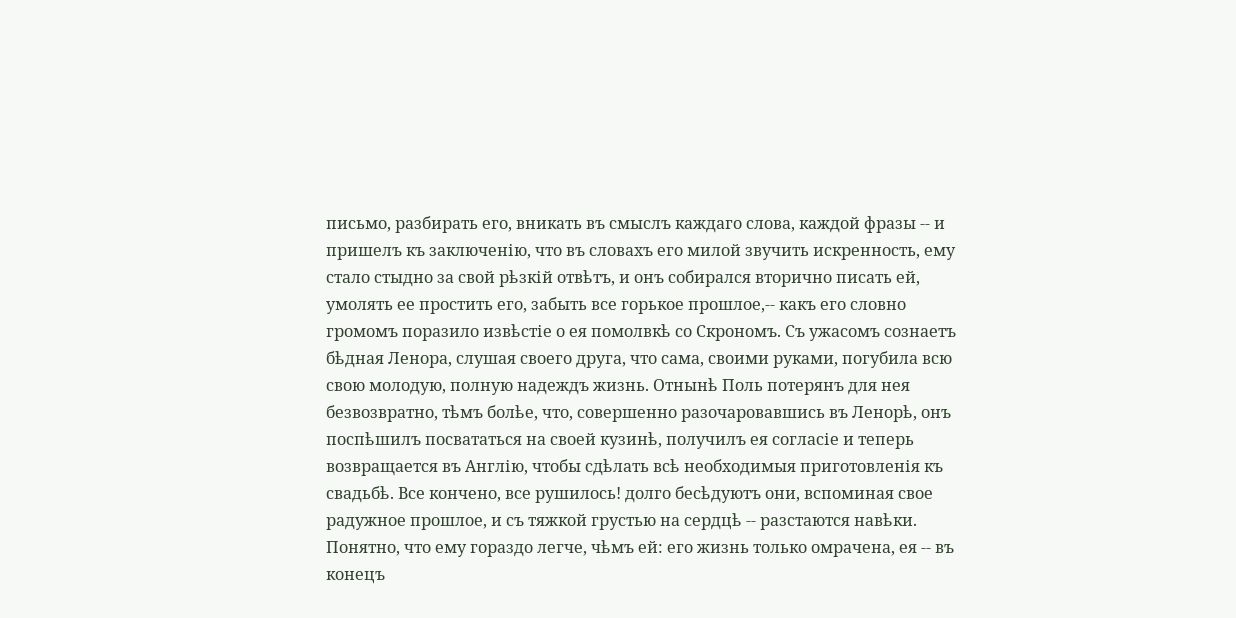письмо, разбирать его, вникать въ смыслъ каждаго слова, каждой фразы -- и пришелъ къ заключенію, что въ словахъ его милой звучить искренность, ему стало стыдно за свой рѣзкій отвѣтъ, и онъ собирался вторично писать ей, умолять ее простить его, забыть все горькое прошлое,-- какъ его словно громомъ поразило извѣстіе о ея помолвкѣ со Скрономъ. Съ ужасомъ сознаетъ бѣдная Ленора, слушая своего друга, что сама, своими руками, погубила всю свою молодую, полную надеждъ жизнь. Отнынѣ Поль потерянъ для нея безвозвратно, тѣмъ болѣе, что, совершенно разочаровавшись въ Ленорѣ, онъ поспѣшилъ посвататься на своей кузинѣ, получилъ ея согласіе и теперь возвращается въ Англію, чтобы сдѣлать всѣ необходимыя приготовленія къ свадьбѣ. Все кончено, все рушилось! долго бесѣдуютъ они, вспоминая свое радужное прошлое, и съ тяжкой грустью на сердцѣ -- разстаются навѣки. Понятно, что ему гораздо легче, чѣмъ ей: его жизнь только омрачена, ея -- въ конецъ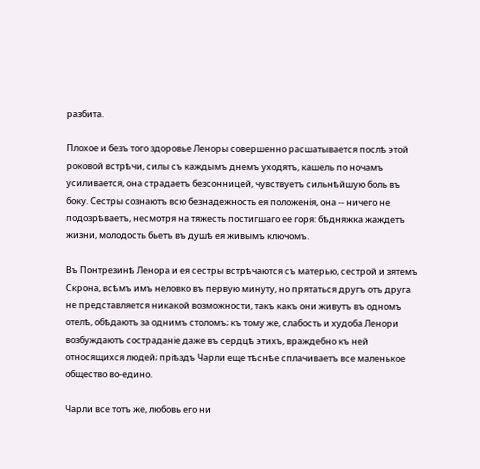разбита.

Плохое и безъ того здоровье Леноры совершенно расшатывается послѣ этой роковой встрѣчи, силы съ каждымъ днемъ уходятъ, кашель по ночамъ усиливается, она страдаетъ безсонницей, чувствуетъ сильнѣйшую боль въ боку. Сестры сознаютъ всю безнадежность ея положенія, она -- ничего не подозрѣваетъ, несмотря на тяжесть постигшаго ее горя: бѣдняжка жаждетъ жизни, молодость бьетъ въ душѣ ея живымъ ключомъ.

Въ Понтрезинѣ Ленора и ея сестры встрѣчаются съ матерью, сестрой и зятемъ Скрона, всѣмъ имъ неловко въ первую минуту, но прятаться другъ отъ друга не представляется никакой возможности, такъ какъ они живутъ въ одномъ отелѣ, обѣдаютъ за однимъ столомъ; къ тому же, слабость и худоба Ленори возбуждаютъ состраданіе даже въ сердцѣ этихъ, враждебно къ ней относящихся людей; пріѣздъ Чарли еще тѣснѣе сплачиваетъ все маленькое общество во-едино.

Чарли все тотъ же, любовь его ни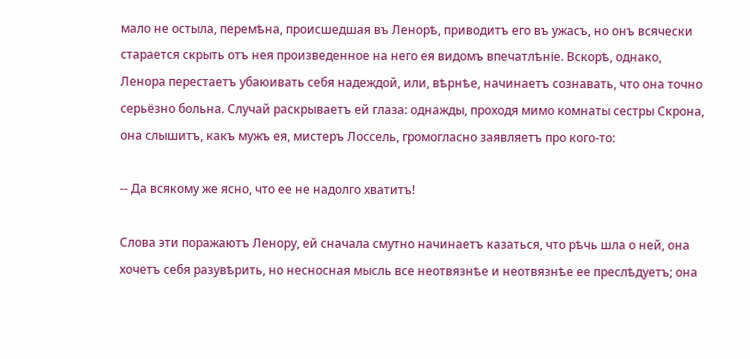мало не остыла, перемѣна, происшедшая въ Ленорѣ, приводитъ его въ ужасъ, но онъ всячески старается скрыть отъ нея произведенное на него ея видомъ впечатлѣніе. Вскорѣ, однако, Ленора перестаетъ убаюивать себя надеждой, или, вѣрнѣе, начинаетъ сознавать, что она точно серьёзно больна. Случай раскрываетъ ей глаза: однажды, проходя мимо комнаты сестры Скрона, она слышитъ, какъ мужъ ея, мистеръ Лоссель, громогласно заявляетъ про кого-то:

-- Да всякому же ясно, что ее не надолго хватитъ!

Слова эти поражаютъ Ленору, ей сначала смутно начинаетъ казаться, что рѣчь шла о ней, она хочетъ себя разувѣрить, но несносная мысль все неотвязнѣе и неотвязнѣе ее преслѣдуетъ; она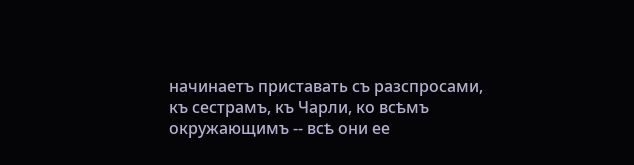начинаетъ приставать съ разспросами, къ сестрамъ, къ Чарли, ко всѣмъ окружающимъ -- всѣ они ее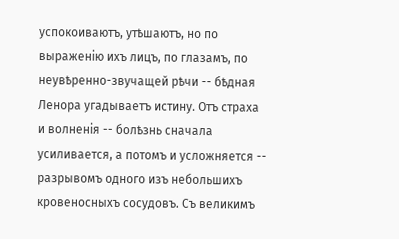успокоиваютъ, утѣшаютъ, но по выраженію ихъ лицъ, по глазамъ, по неувѣренно-звучащей рѣчи -- бѣдная Ленора угадываетъ истину. Отъ страха и волненія -- болѣзнь сначала усиливается, а потомъ и усложняется -- разрывомъ одного изъ небольшихъ кровеносныхъ сосудовъ. Съ великимъ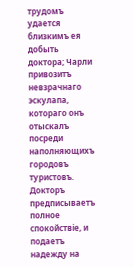трудомъ удается близкимъ ея добыть доктора; Чарли привозитъ невзрачнаго эскулапа, котораго онъ отыскалъ посреди наполняющихъ городовъ туристовъ. Докторъ предписываетъ полное спокойствіе, и подаетъ надежду на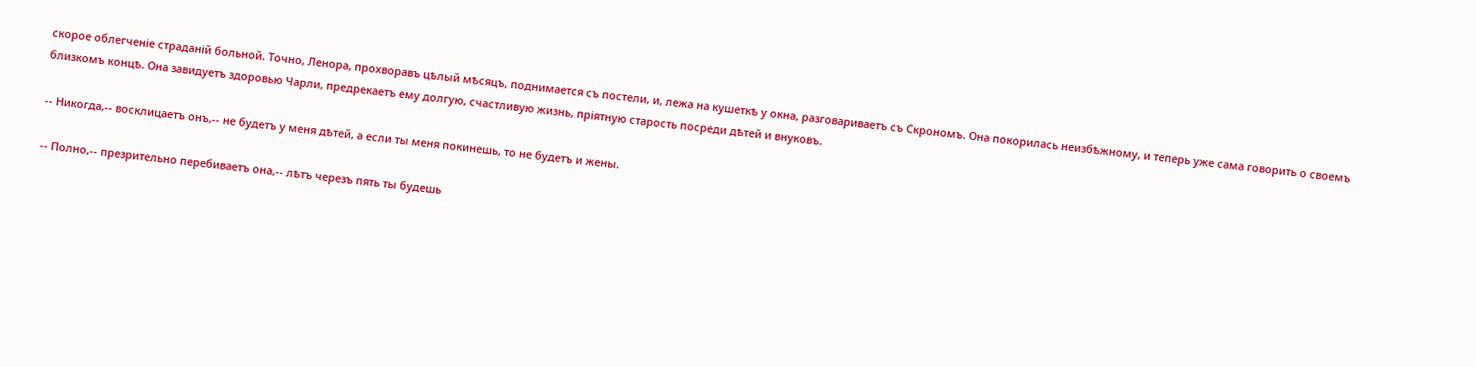скорое облегченіе страданій больной. Точно, Ленора, прохворавъ цѣлый мѣсяцъ, поднимается съ постели, и, лежа на кушеткѣ у окна, разговариваетъ съ Скрономъ. Она покорилась неизбѣжному, и теперь уже сама говорить о своемъ близкомъ концѣ. Она завидуетъ здоровью Чарли, предрекаетъ ему долгую, счастливую жизнь, пріятную старость посреди дѣтей и внуковъ.

-- Никогда,-- восклицаетъ онъ,-- не будетъ у меня дѣтей, а если ты меня покинешь, то не будетъ и жены.

-- Полно,-- презрительно перебиваетъ она,-- лѣтъ черезъ пять ты будешь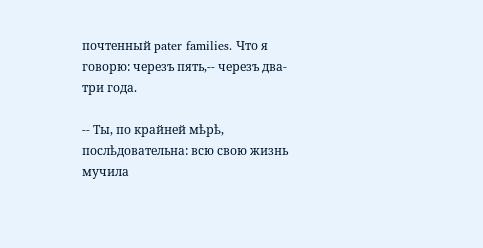почтенный pater families. Что я говорю: черезъ пять,-- черезъ два-три года.

-- Ты, по крайней мѣрѣ, послѣдовательна: всю свою жизнь мучила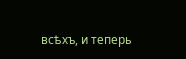всѣхъ, и теперь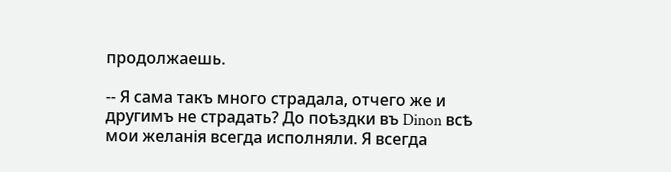продолжаешь.

-- Я сама такъ много страдала, отчего же и другимъ не страдать? До поѣздки въ Dinon всѣ мои желанія всегда исполняли. Я всегда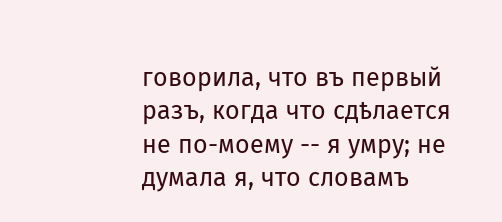говорила, что въ первый разъ, когда что сдѣлается не по-моему -- я умру; не думала я, что словамъ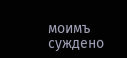моимъ суждено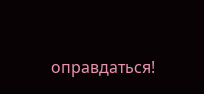оправдаться!